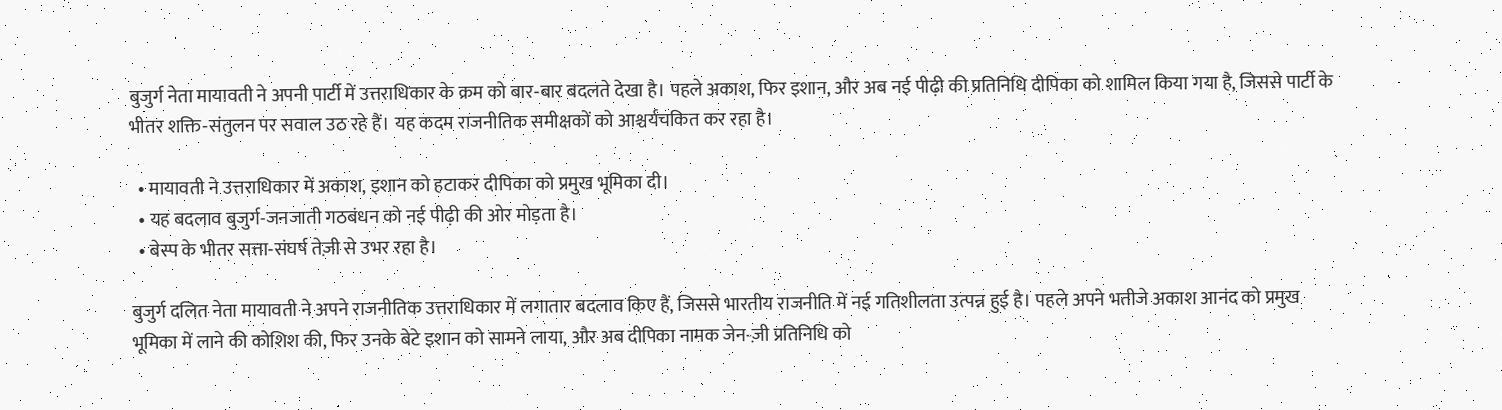बुजुर्ग नेता मायावती ने अपनी पार्टी में उत्तराधिकार के क्रम को बार‑बार बदलते देखा है। पहले अकाश, फिर इशान, और अब नई पीढ़ी की प्रतिनिधि दीपिका को शामिल किया गया है, जिससे पार्टी के भीतर शक्ति‑संतुलन पर सवाल उठ रहे हैं। यह कदम राजनीतिक समीक्षकों को आश्चर्यचकित कर रहा है।

  • मायावती ने उत्तराधिकार में अकाश, इशान को हटाकर दीपिका को प्रमुख भूमिका दी।
  • यह बदलाव बुजुर्ग-जनजाती गठबंधन को नई पीढ़ी की ओर मोड़ता है।
  • बेस्प के भीतर सत्ता‑संघर्ष तेज़ी से उभर रहा है।

बुजुर्ग दलित नेता मायावती ने अपने राजनीतिक उत्तराधिकार में लगातार बदलाव किए हैं, जिससे भारतीय राजनीति में नई गतिशीलता उत्पन्न हुई है। पहले अपने भतीजे अकाश आनंद को प्रमुख भूमिका में लाने की कोशिश की, फिर उनके बेटे इशान को सामने लाया, और अब दीपिका नामक जेन‑ज़ी प्रतिनिधि को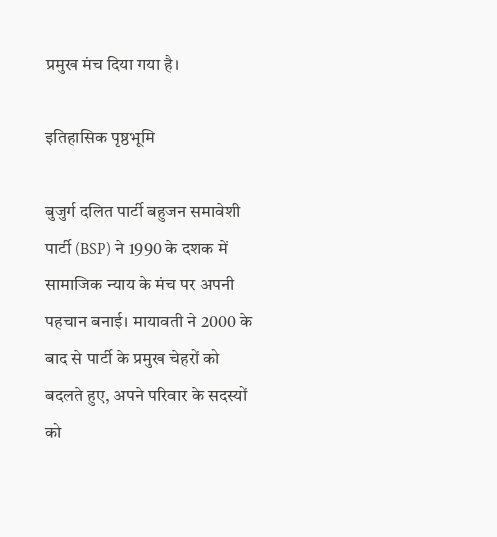प्रमुख मंच दिया गया है।

इतिहासिक पृष्ठभूमि

बुजुर्ग दलित पार्टी बहुजन समावेशी पार्टी (BSP) ने 1990 के दशक में सामाजिक न्याय के मंच पर अपनी पहचान बनाई। मायावती ने 2000 के बाद से पार्टी के प्रमुख चेहरों को बदलते हुए, अपने परिवार के सदस्यों को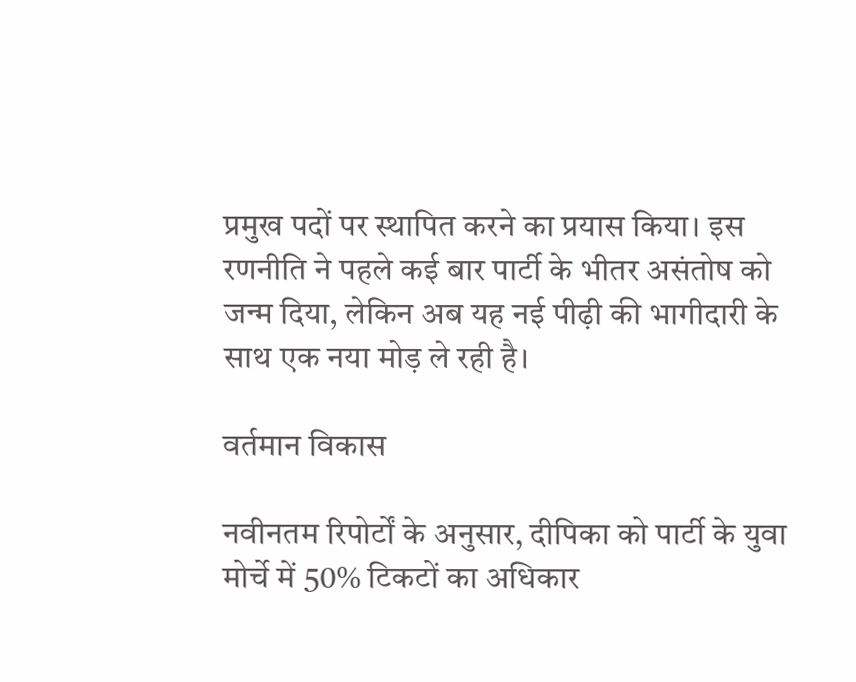प्रमुख पदों पर स्थापित करने का प्रयास किया। इस रणनीति ने पहले कई बार पार्टी के भीतर असंतोष को जन्म दिया, लेकिन अब यह नई पीढ़ी की भागीदारी के साथ एक नया मोड़ ले रही है।

वर्तमान विकास

नवीनतम रिपोर्टों के अनुसार, दीपिका को पार्टी के युवा मोर्चे में 50% टिकटों का अधिकार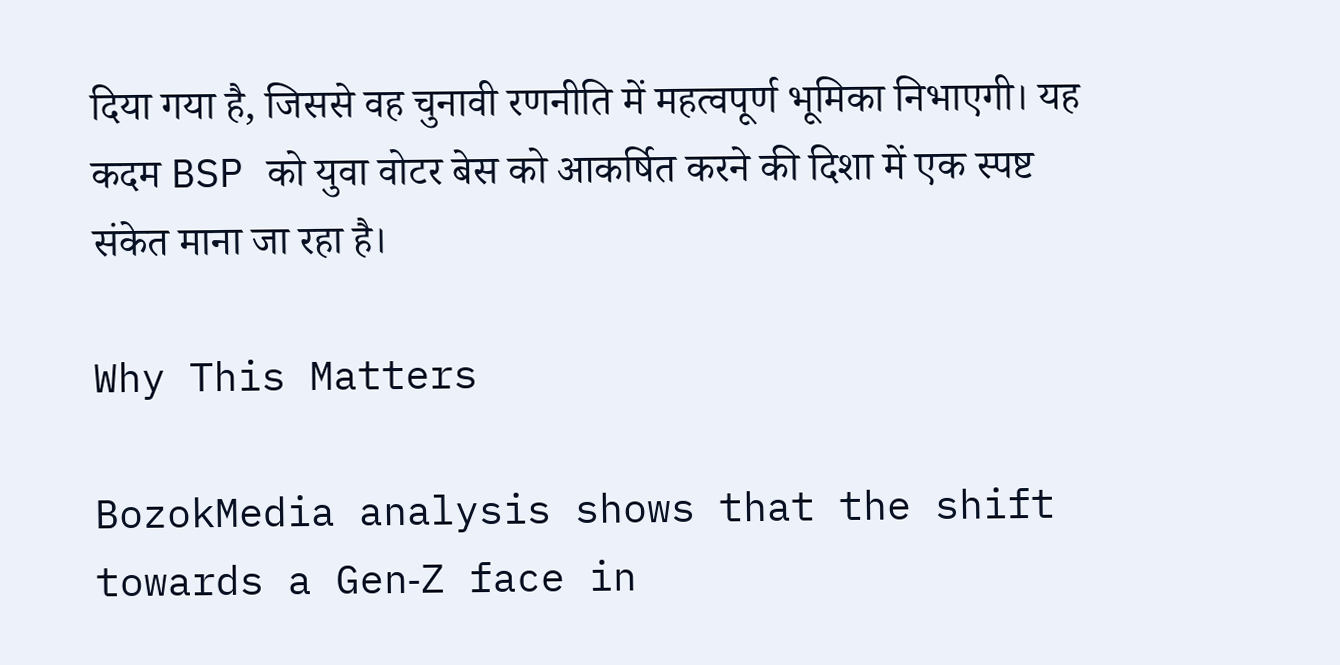दिया गया है, जिससे वह चुनावी रणनीति में महत्वपूर्ण भूमिका निभाएगी। यह कदम BSP को युवा वोटर बेस को आकर्षित करने की दिशा में एक स्पष्ट संकेत माना जा रहा है।

Why This Matters

BozokMedia analysis shows that the shift towards a Gen‑Z face in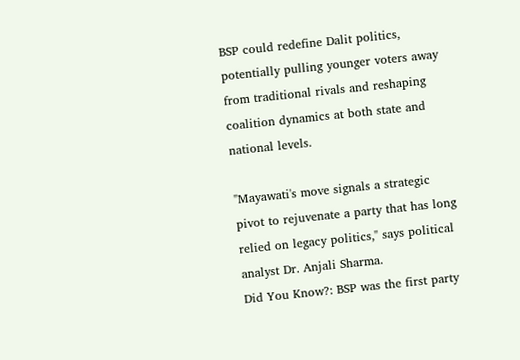BSP could redefine Dalit politics, potentially pulling younger voters away from traditional rivals and reshaping coalition dynamics at both state and national levels.

"Mayawati's move signals a strategic pivot to rejuvenate a party that has long relied on legacy politics," says political analyst Dr. Anjali Sharma.
Did You Know?: BSP was the first party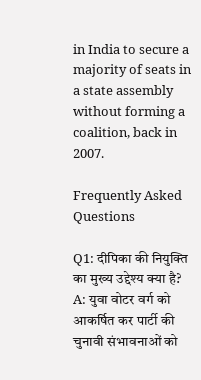in India to secure a majority of seats in a state assembly without forming a coalition, back in 2007.

Frequently Asked Questions

Q1: दीपिका की नियुक्ति का मुख्य उद्देश्य क्या है?
A: युवा वोटर वर्ग को आकर्षित कर पार्टी की चुनावी संभावनाओं को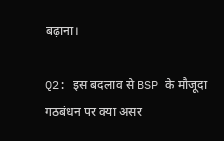बढ़ाना।

Q2: इस बदलाव से BSP के मौजूदा गठबंधन पर क्या असर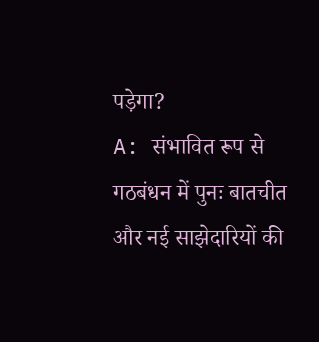पड़ेगा?
A: संभावित रूप से गठबंधन में पुनः बातचीत और नई साझेदारियों की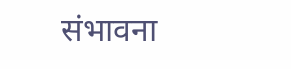संभावना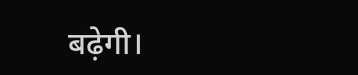बढ़ेगी।